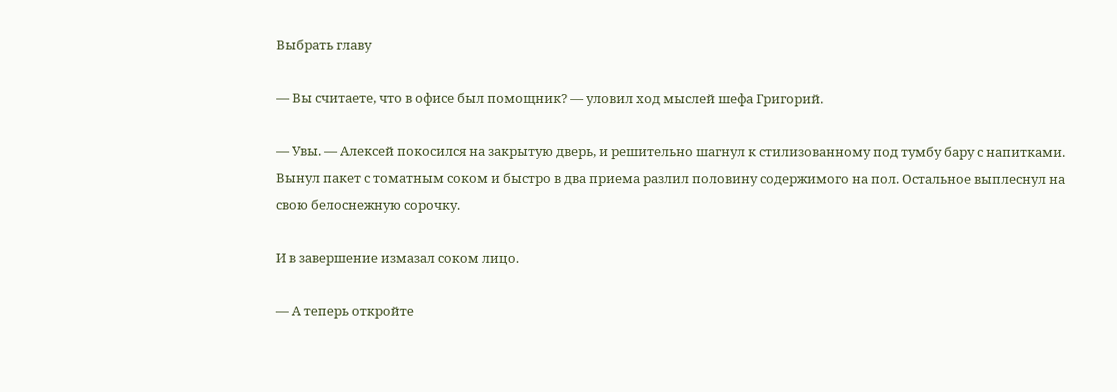Выбрать главу

— Вы считаете, что в офисе был помощник? — уловил ход мыслей шефа Григорий.

— Увы. — Алексей покосился на закрытую дверь, и решительно шагнул к стилизованному под тумбу бару с напитками. Вынул пакет с томатным соком и быстро в два приема разлил половину содержимого на пол. Остальное выплеснул на свою белоснежную сорочку.

И в завершение измазал соком лицо.

— А теперь откройте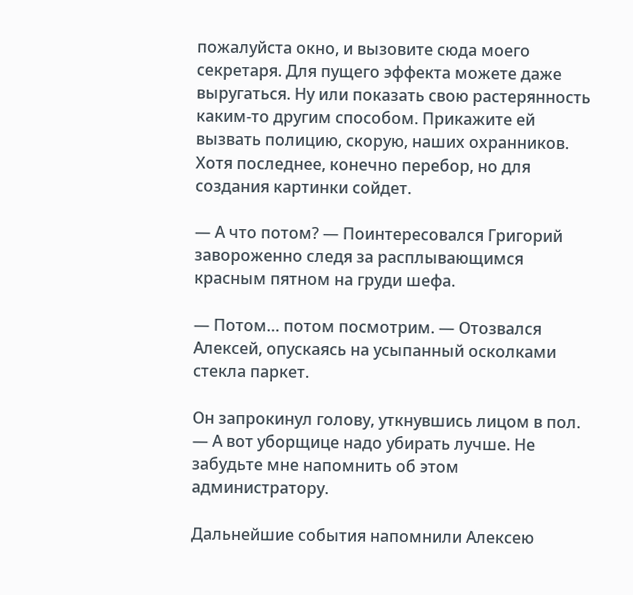пожалуйста окно, и вызовите сюда моего секретаря. Для пущего эффекта можете даже выругаться. Ну или показать свою растерянность каким-то другим способом. Прикажите ей вызвать полицию, скорую, наших охранников. Хотя последнее, конечно перебор, но для создания картинки сойдет.

— А что потом? — Поинтересовался Григорий завороженно следя за расплывающимся красным пятном на груди шефа.

— Потом… потом посмотрим. — Отозвался Алексей, опускаясь на усыпанный осколками стекла паркет.

Он запрокинул голову, уткнувшись лицом в пол. — А вот уборщице надо убирать лучше. Не забудьте мне напомнить об этом администратору.

Дальнейшие события напомнили Алексею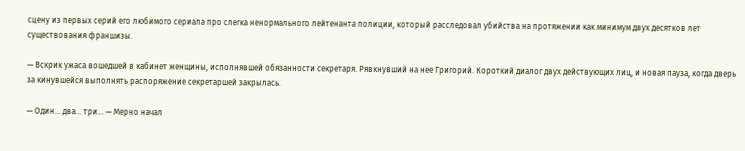сцену из первых серий его любимого сериала про слегка ненормального лейтенанта полиции, который расследовал убийства на протяжении как минимум двух десятков лет существования франшизы.

— Вскрик ужаса вошедшей в кабинет женщины, исполнявшей обязанности секретаря. Рявкнувший на нее Григорий. Короткий диалог двух действующих лиц, и новая пауза, когда дверь за кинувшейся выполнять распоряжение секретаршей закрылась.

— Один… два… три… — Мерно начал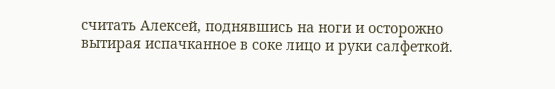считать Алексей, поднявшись на ноги и осторожно вытирая испачканное в соке лицо и руки салфеткой.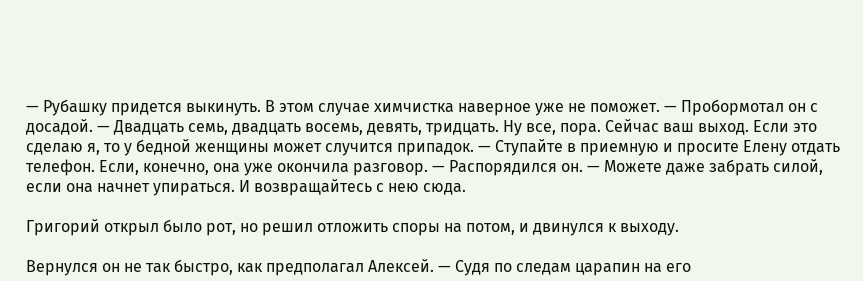— Рубашку придется выкинуть. В этом случае химчистка наверное уже не поможет. — Пробормотал он с досадой. — Двадцать семь, двадцать восемь, девять, тридцать. Ну все, пора. Сейчас ваш выход. Если это сделаю я, то у бедной женщины может случится припадок. — Ступайте в приемную и просите Елену отдать телефон. Если, конечно, она уже окончила разговор. — Распорядился он. — Можете даже забрать силой, если она начнет упираться. И возвращайтесь с нею сюда.

Григорий открыл было рот, но решил отложить споры на потом, и двинулся к выходу.

Вернулся он не так быстро, как предполагал Алексей. — Судя по следам царапин на его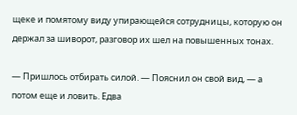щеке и помятому виду упирающейся сотрудницы, которую он держал за шиворот, разговор их шел на повышенных тонах.

— Пришлось отбирать силой. — Пояснил он свой вид, — а потом еще и ловить. Едва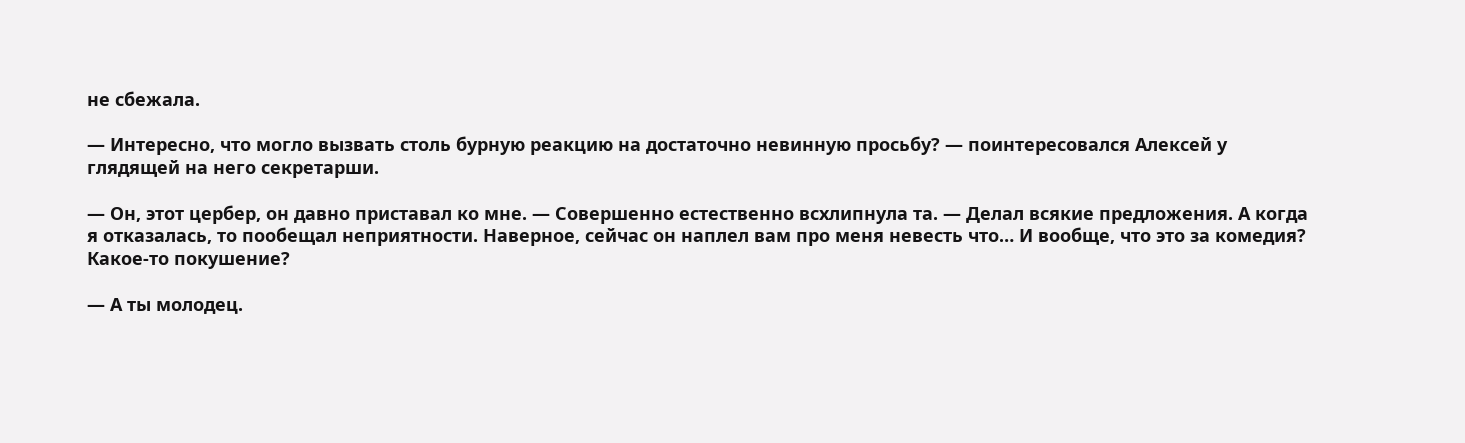не сбежала.

— Интересно, что могло вызвать столь бурную реакцию на достаточно невинную просьбу? — поинтересовался Алексей у глядящей на него секретарши.

— Он, этот цербер, он давно приставал ко мне. — Совершенно естественно всхлипнула та. — Делал всякие предложения. А когда я отказалась, то пообещал неприятности. Наверное, сейчас он наплел вам про меня невесть что… И вообще, что это за комедия? Какое-то покушение?

— А ты молодец.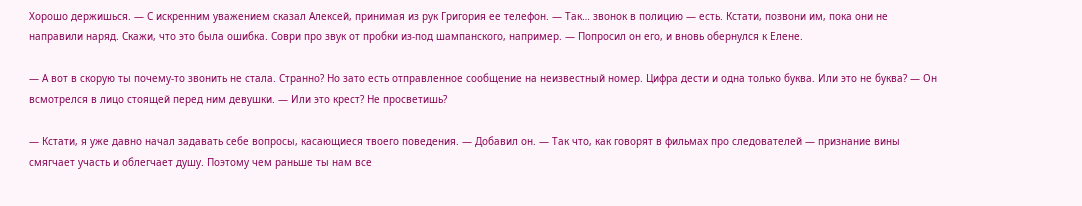Хорошо держишься. — С искренним уважением сказал Алексей, принимая из рук Григория ее телефон. — Так… звонок в полицию — есть. Кстати, позвони им, пока они не направили наряд. Скажи, что это была ошибка. Соври про звук от пробки из-под шампанского, например. — Попросил он его, и вновь обернулся к Елене.

— А вот в скорую ты почему-то звонить не стала. Странно? Но зато есть отправленное сообщение на неизвестный номер. Цифра дести и одна только буква. Или это не буква? — Он всмотрелся в лицо стоящей перед ним девушки. — Или это крест? Не просветишь?

— Кстати, я уже давно начал задавать себе вопросы, касающиеся твоего поведения. — Добавил он. — Так что, как говорят в фильмах про следователей — признание вины смягчает участь и облегчает душу. Поэтому чем раньше ты нам все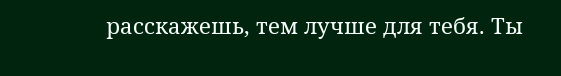расскажешь, тем лучше для тебя. Ты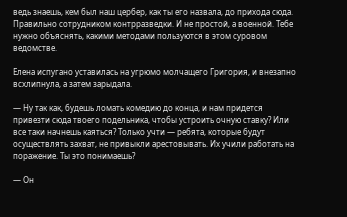ведь знаешь, кем был наш цербер, как ты его назвала, до прихода сюда. Правильно сотрудником контрразведки. И не простой, а военной. Тебе нужно объяснять, какими методами пользуются в этом суровом ведомстве.

Елена испугано уставилась на угрюмо молчащего Григория, и внезапно всхлипнула, а затем зарыдала.

— Ну так как, будешь ломать комедию до конца, и нам придется привезти сюда твоего подельника, чтобы устроить очную ставку? Или все таки начнешь каяться? Только учти — ребята, которые будут осуществлять захват, не привыкли арестовывать. Их учили работать на поражение. Ты это понимаешь?

— Он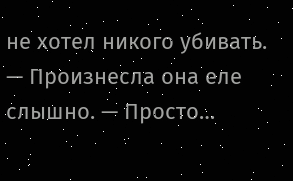не хотел никого убивать. — Произнесла она еле слышно. — Просто…